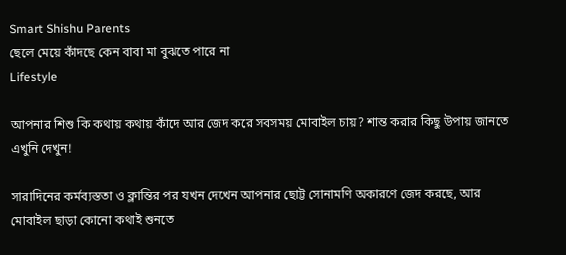Smart Shishu Parents
ছেলে মেয়ে কাঁদছে কেন বাবা মা বুঝতে পারে না
Lifestyle

আপনার শিশু কি কথায় কথায় কাঁদে আর জেদ করে সবসময় মোবাইল চায়? শান্ত করার কিছু উপায় জানতে এখুনি দেখুন!

সারাদিনের কর্মব্যস্ততা ও ক্লান্তির পর যখন দেখেন আপনার ছোট্ট সোনামণি অকারণে জেদ করছে, আর মোবাইল ছাড়া কোনো কথাই শুনতে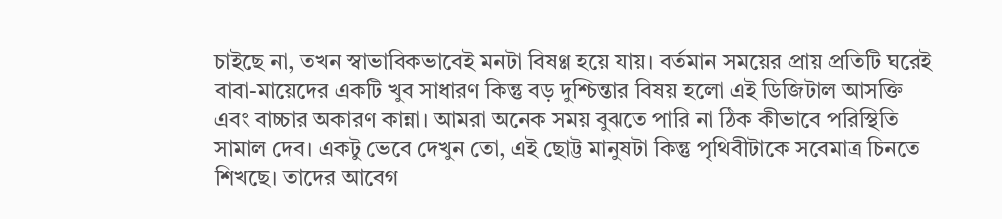চাইছে না, তখন স্বাভাবিকভাবেই মনটা বিষণ্ণ হয়ে যায়। বর্তমান সময়ের প্রায় প্রতিটি ঘরেই বাবা-মায়েদের একটি খুব সাধারণ কিন্তু বড় দুশ্চিন্তার বিষয় হলো এই ডিজিটাল আসক্তি এবং বাচ্চার অকারণ কান্না। আমরা অনেক সময় বুঝতে পারি না ঠিক কীভাবে পরিস্থিতি সামাল দেব। একটু ভেবে দেখুন তো, এই ছোট্ট মানুষটা কিন্তু পৃথিবীটাকে সবেমাত্র চিনতে শিখছে। তাদের আবেগ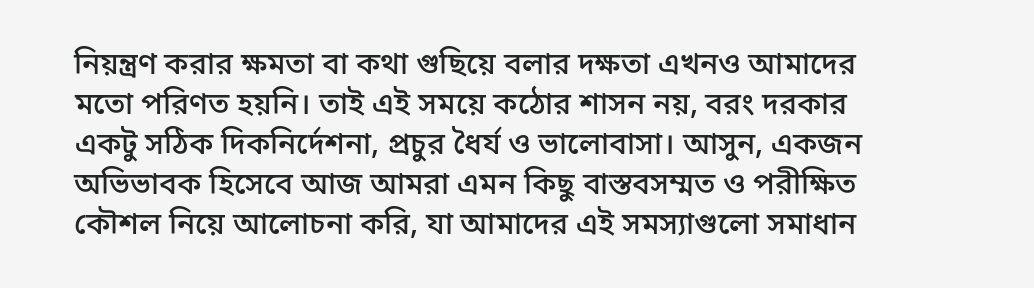নিয়ন্ত্রণ করার ক্ষমতা বা কথা গুছিয়ে বলার দক্ষতা এখনও আমাদের মতো পরিণত হয়নি। তাই এই সময়ে কঠোর শাসন নয়, বরং দরকার একটু সঠিক দিকনির্দেশনা, প্রচুর ধৈর্য ও ভালোবাসা। আসুন, একজন অভিভাবক হিসেবে আজ আমরা এমন কিছু বাস্তবসম্মত ও পরীক্ষিত কৌশল নিয়ে আলোচনা করি, যা আমাদের এই সমস্যাগুলো সমাধান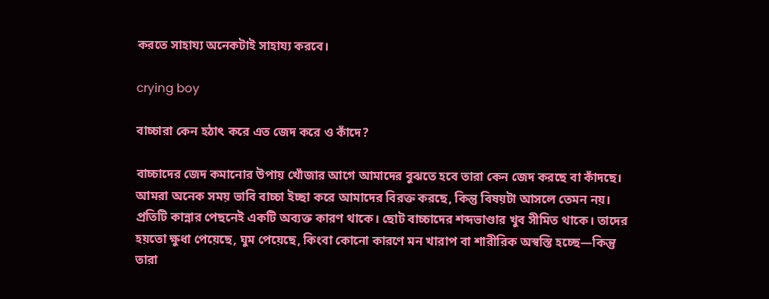করতে সাহায্য অনেকটাই সাহায্য করবে।

crying boy

বাচ্চারা কেন হঠাৎ করে এত জেদ করে ও কাঁদে?

বাচ্চাদের জেদ কমানোর উপায় খোঁজার আগে আমাদের বুঝতে হবে তারা কেন জেদ করছে বা কাঁদছে। আমরা অনেক সময় ভাবি বাচ্চা ইচ্ছা করে আমাদের বিরক্ত করছে, কিন্তু বিষয়টা আসলে তেমন নয়। প্রতিটি কান্নার পেছনেই একটি অব্যক্ত কারণ থাকে। ছোট বাচ্চাদের শব্দভাণ্ডার খুব সীমিত থাকে। তাদের হয়তো ক্ষুধা পেয়েছে, ঘুম পেয়েছে, কিংবা কোনো কারণে মন খারাপ বা শারীরিক অস্বস্তি হচ্ছে—কিন্তু তারা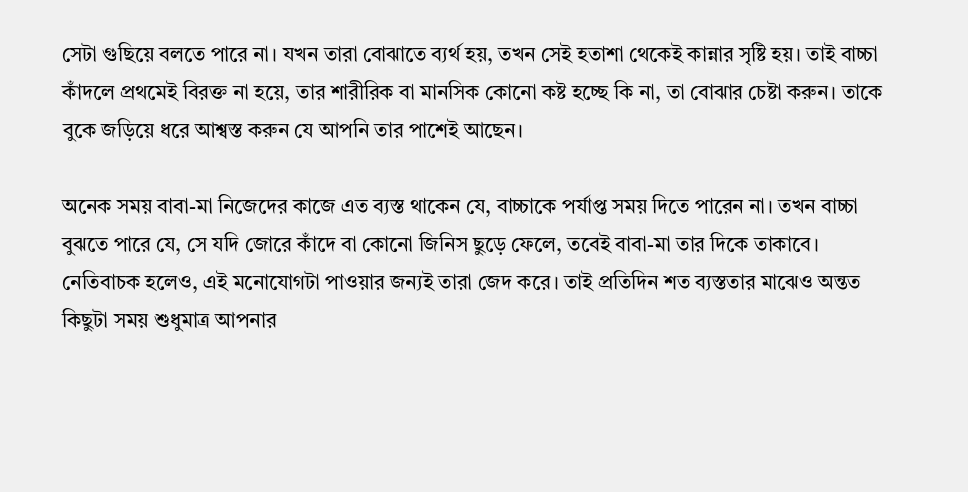সেটা গুছিয়ে বলতে পারে না। যখন তারা বোঝাতে ব্যর্থ হয়, তখন সেই হতাশা থেকেই কান্নার সৃষ্টি হয়। তাই বাচ্চা কাঁদলে প্রথমেই বিরক্ত না হয়ে, তার শারীরিক বা মানসিক কোনো কষ্ট হচ্ছে কি না, তা বোঝার চেষ্টা করুন। তাকে বুকে জড়িয়ে ধরে আশ্বস্ত করুন যে আপনি তার পাশেই আছেন।

অনেক সময় বাবা-মা নিজেদের কাজে এত ব্যস্ত থাকেন যে, বাচ্চাকে পর্যাপ্ত সময় দিতে পারেন না। তখন বাচ্চা বুঝতে পারে যে, সে যদি জোরে কাঁদে বা কোনো জিনিস ছুড়ে ফেলে, তবেই বাবা-মা তার দিকে তাকাবে। নেতিবাচক হলেও, এই মনোযোগটা পাওয়ার জন্যই তারা জেদ করে। তাই প্রতিদিন শত ব্যস্ততার মাঝেও অন্তত কিছুটা সময় শুধুমাত্র আপনার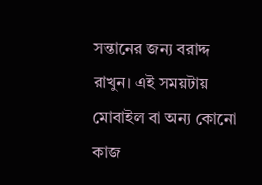সন্তানের জন্য বরাদ্দ রাখুন। এই সময়টায় মোবাইল বা অন্য কোনো কাজ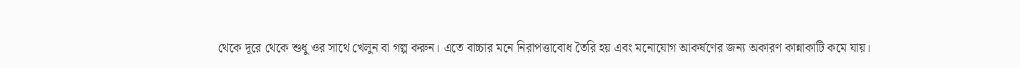থেকে দূরে থেকে শুধু ওর সাথে খেলুন বা গল্প করুন। এতে বাচ্চার মনে নিরাপত্তাবোধ তৈরি হয় এবং মনোযোগ আকর্ষণের জন্য অকারণ কান্নাকাটি কমে যায়।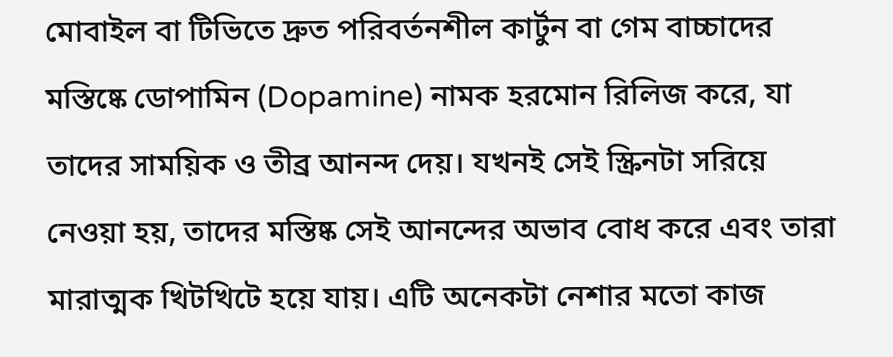মোবাইল বা টিভিতে দ্রুত পরিবর্তনশীল কার্টুন বা গেম বাচ্চাদের মস্তিষ্কে ডোপামিন (Dopamine) নামক হরমোন রিলিজ করে, যা তাদের সাময়িক ও তীব্র আনন্দ দেয়। যখনই সেই স্ক্রিনটা সরিয়ে নেওয়া হয়, তাদের মস্তিষ্ক সেই আনন্দের অভাব বোধ করে এবং তারা মারাত্মক খিটখিটে হয়ে যায়। এটি অনেকটা নেশার মতো কাজ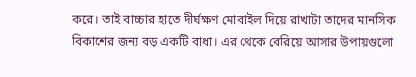করে। তাই বাচ্চার হাতে দীর্ঘক্ষণ মোবাইল দিয়ে রাখাটা তাদের মানসিক বিকাশের জন্য বড় একটি বাধা। এর থেকে বেরিয়ে আসার উপায়গুলো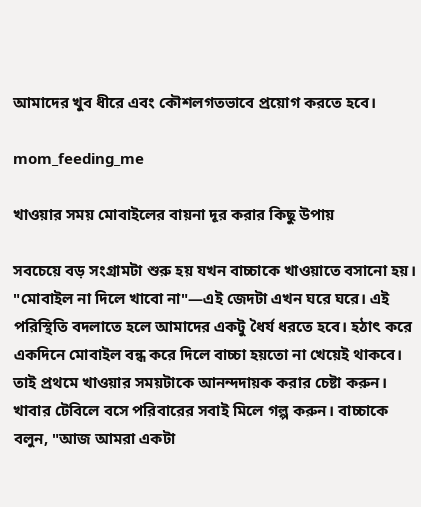আমাদের খুব ধীরে এবং কৌশলগতভাবে প্রয়োগ করতে হবে।

mom_feeding_me

খাওয়ার সময় মোবাইলের বায়না দূর করার কিছু উপায়

সবচেয়ে বড় সংগ্রামটা শুরু হয় যখন বাচ্চাকে খাওয়াতে বসানো হয়। "মোবাইল না দিলে খাবো না"—এই জেদটা এখন ঘরে ঘরে। এই পরিস্থিতি বদলাতে হলে আমাদের একটু ধৈর্য ধরতে হবে। হঠাৎ করে একদিনে মোবাইল বন্ধ করে দিলে বাচ্চা হয়তো না খেয়েই থাকবে। তাই প্রথমে খাওয়ার সময়টাকে আনন্দদায়ক করার চেষ্টা করুন। খাবার টেবিলে বসে পরিবারের সবাই মিলে গল্প করুন। বাচ্চাকে বলুন, "আজ আমরা একটা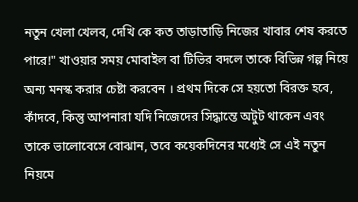নতুন খেলা খেলব, দেখি কে কত তাড়াতাড়ি নিজের খাবার শেষ করতে পারে!" খাওয়ার সময় মোবাইল বা টিভির বদলে তাকে বিভিন্ন গল্প নিয়ে অন্য মনস্ক করার চেষ্টা করবেন । প্রথম দিকে সে হয়তো বিরক্ত হবে, কাঁদবে, কিন্তু আপনারা যদি নিজেদের সিদ্ধান্তে অটুট থাকেন এবং তাকে ভালোবেসে বোঝান, তবে কয়েকদিনের মধ্যেই সে এই নতুন নিয়মে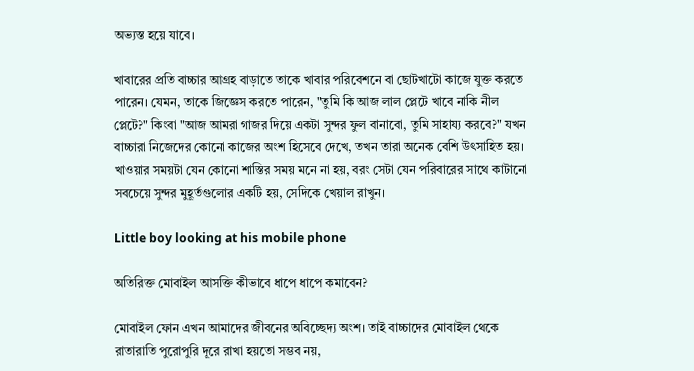অভ্যস্ত হয়ে যাবে।

খাবারের প্রতি বাচ্চার আগ্রহ বাড়াতে তাকে খাবার পরিবেশনে বা ছোটখাটো কাজে যুক্ত করতে পারেন। যেমন, তাকে জিজ্ঞেস করতে পারেন, "তুমি কি আজ লাল প্লেটে খাবে নাকি নীল প্লেটে?" কিংবা "আজ আমরা গাজর দিয়ে একটা সুন্দর ফুল বানাবো, তুমি সাহায্য করবে?" যখন বাচ্চারা নিজেদের কোনো কাজের অংশ হিসেবে দেখে, তখন তারা অনেক বেশি উৎসাহিত হয়। খাওয়ার সময়টা যেন কোনো শাস্তির সময় মনে না হয়, বরং সেটা যেন পরিবারের সাথে কাটানো সবচেয়ে সুন্দর মুহূর্তগুলোর একটি হয়, সেদিকে খেয়াল রাখুন।

Little boy looking at his mobile phone

অতিরিক্ত মোবাইল আসক্তি কীভাবে ধাপে ধাপে কমাবেন?

মোবাইল ফোন এখন আমাদের জীবনের অবিচ্ছেদ্য অংশ। তাই বাচ্চাদের মোবাইল থেকে রাতারাতি পুরোপুরি দূরে রাখা হয়তো সম্ভব নয়,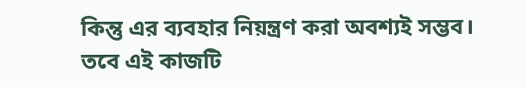কিন্তু এর ব্যবহার নিয়ন্ত্রণ করা অবশ্যই সম্ভব। তবে এই কাজটি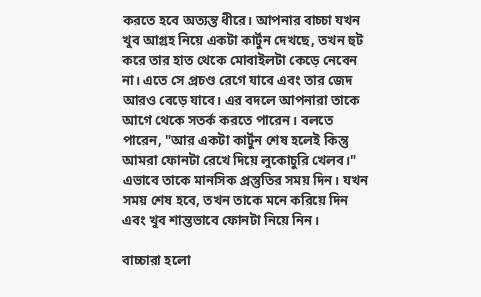করতে হবে অত্যন্ত ধীরে। আপনার বাচ্চা যখন খুব আগ্রহ নিয়ে একটা কার্টুন দেখছে, তখন হুট করে তার হাত থেকে মোবাইলটা কেড়ে নেবেন না। এতে সে প্রচণ্ড রেগে যাবে এবং তার জেদ আরও বেড়ে যাবে। এর বদলে আপনারা তাকে আগে থেকে সতর্ক করতে পারেন। বলতে পারেন, "আর একটা কার্টুন শেষ হলেই কিন্তু আমরা ফোনটা রেখে দিয়ে লুকোচুরি খেলব।" এভাবে তাকে মানসিক প্রস্তুতির সময় দিন। যখন সময় শেষ হবে, তখন তাকে মনে করিয়ে দিন এবং খুব শান্তভাবে ফোনটা নিয়ে নিন।

বাচ্চারা হলো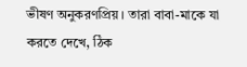ভীষণ অনুকরণপ্রিয়। তারা বাবা-মাকে যা করতে দেখে, ঠিক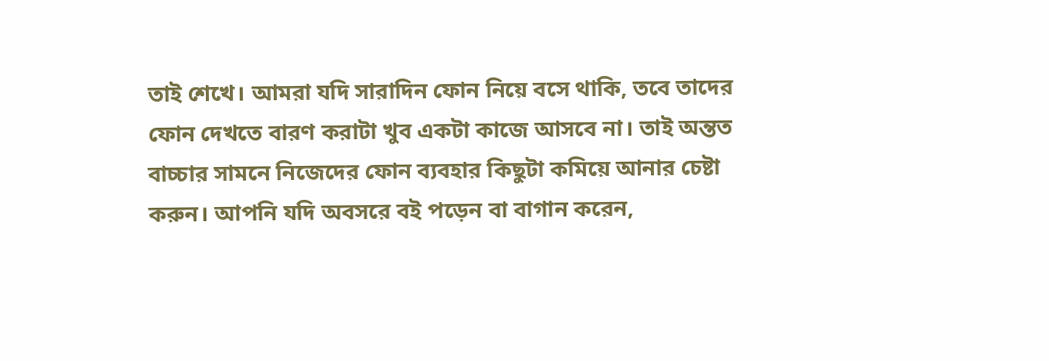তাই শেখে। আমরা যদি সারাদিন ফোন নিয়ে বসে থাকি, তবে তাদের ফোন দেখতে বারণ করাটা খুব একটা কাজে আসবে না। তাই অন্তত বাচ্চার সামনে নিজেদের ফোন ব্যবহার কিছুটা কমিয়ে আনার চেষ্টা করুন। আপনি যদি অবসরে বই পড়েন বা বাগান করেন,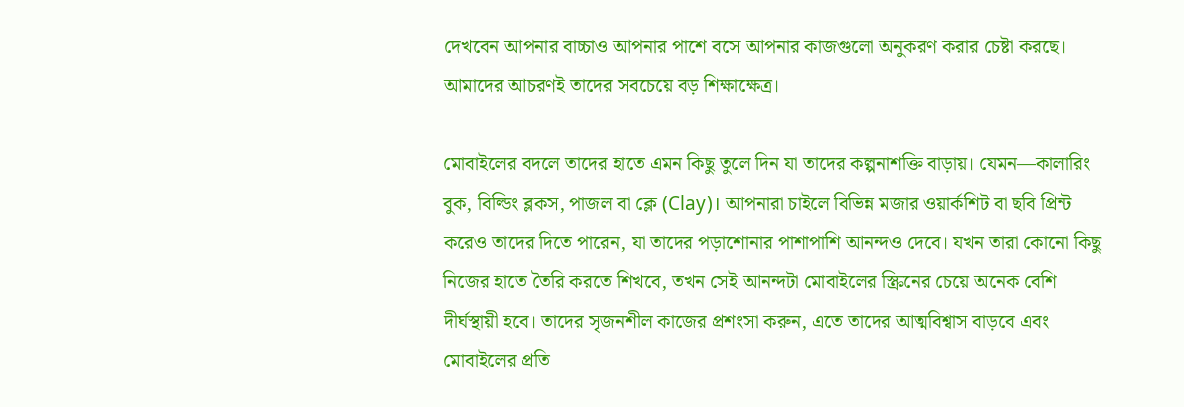দেখবেন আপনার বাচ্চাও আপনার পাশে বসে আপনার কাজগুলো অনুকরণ করার চেষ্টা করছে। আমাদের আচরণই তাদের সবচেয়ে বড় শিক্ষাক্ষেত্র।

মোবাইলের বদলে তাদের হাতে এমন কিছু তুলে দিন যা তাদের কল্পনাশক্তি বাড়ায়। যেমন—কালারিং বুক, বিল্ডিং ব্লকস, পাজল বা ক্লে (Clay)। আপনারা চাইলে বিভিন্ন মজার ওয়ার্কশিট বা ছবি প্রিন্ট করেও তাদের দিতে পারেন, যা তাদের পড়াশোনার পাশাপাশি আনন্দও দেবে। যখন তারা কোনো কিছু নিজের হাতে তৈরি করতে শিখবে, তখন সেই আনন্দটা মোবাইলের স্ক্রিনের চেয়ে অনেক বেশি দীর্ঘস্থায়ী হবে। তাদের সৃজনশীল কাজের প্রশংসা করুন, এতে তাদের আত্মবিশ্বাস বাড়বে এবং মোবাইলের প্রতি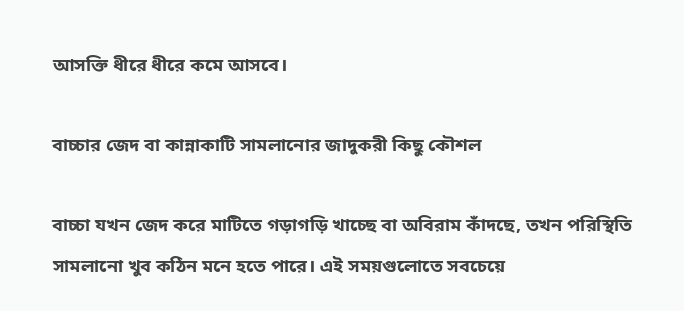আসক্তি ধীরে ধীরে কমে আসবে।

বাচ্চার জেদ বা কান্নাকাটি সামলানোর জাদুকরী কিছু কৌশল

বাচ্চা যখন জেদ করে মাটিতে গড়াগড়ি খাচ্ছে বা অবিরাম কাঁদছে, তখন পরিস্থিতি সামলানো খুব কঠিন মনে হতে পারে। এই সময়গুলোতে সবচেয়ে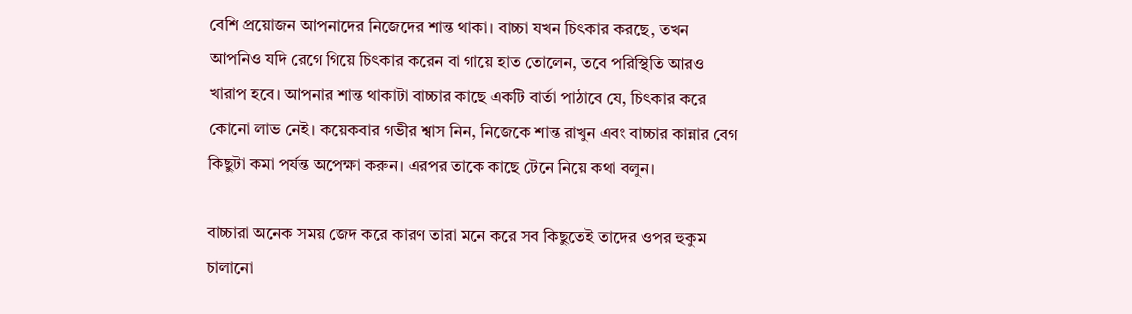বেশি প্রয়োজন আপনাদের নিজেদের শান্ত থাকা। বাচ্চা যখন চিৎকার করছে, তখন আপনিও যদি রেগে গিয়ে চিৎকার করেন বা গায়ে হাত তোলেন, তবে পরিস্থিতি আরও খারাপ হবে। আপনার শান্ত থাকাটা বাচ্চার কাছে একটি বার্তা পাঠাবে যে, চিৎকার করে কোনো লাভ নেই। কয়েকবার গভীর শ্বাস নিন, নিজেকে শান্ত রাখুন এবং বাচ্চার কান্নার বেগ কিছুটা কমা পর্যন্ত অপেক্ষা করুন। এরপর তাকে কাছে টেনে নিয়ে কথা বলুন।

বাচ্চারা অনেক সময় জেদ করে কারণ তারা মনে করে সব কিছুতেই তাদের ওপর হুকুম চালানো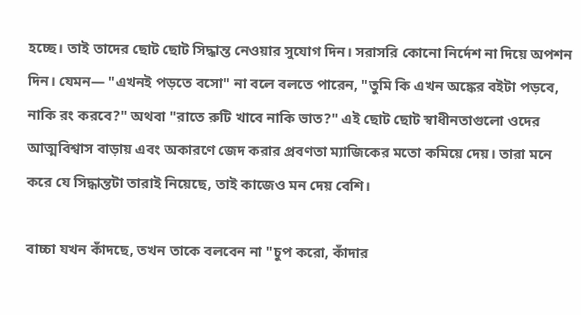হচ্ছে। তাই তাদের ছোট ছোট সিদ্ধান্ত নেওয়ার সুযোগ দিন। সরাসরি কোনো নির্দেশ না দিয়ে অপশন দিন। যেমন— "এখনই পড়তে বসো" না বলে বলতে পারেন, "তুমি কি এখন অঙ্কের বইটা পড়বে, নাকি রং করবে?" অথবা "রাতে রুটি খাবে নাকি ভাত?" এই ছোট ছোট স্বাধীনতাগুলো ওদের আত্মবিশ্বাস বাড়ায় এবং অকারণে জেদ করার প্রবণতা ম্যাজিকের মতো কমিয়ে দেয়। তারা মনে করে যে সিদ্ধান্তটা তারাই নিয়েছে, তাই কাজেও মন দেয় বেশি।

বাচ্চা যখন কাঁদছে, তখন তাকে বলবেন না "চুপ করো, কাঁদার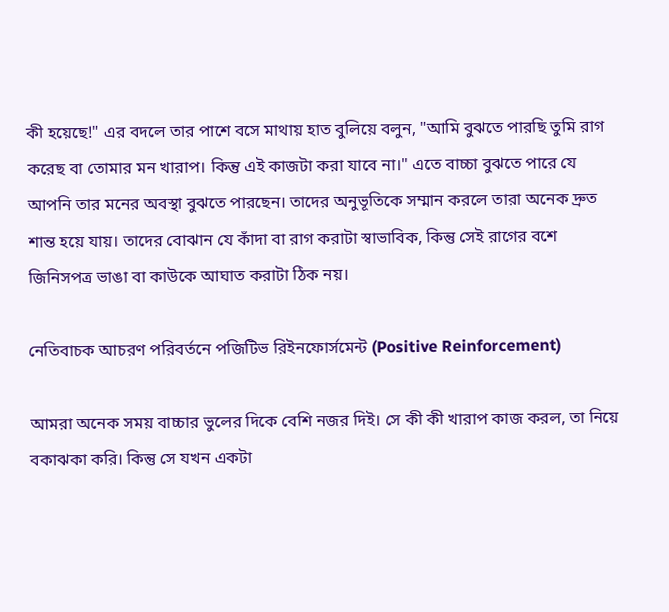কী হয়েছে!" এর বদলে তার পাশে বসে মাথায় হাত বুলিয়ে বলুন, "আমি বুঝতে পারছি তুমি রাগ করেছ বা তোমার মন খারাপ। কিন্তু এই কাজটা করা যাবে না।" এতে বাচ্চা বুঝতে পারে যে আপনি তার মনের অবস্থা বুঝতে পারছেন। তাদের অনুভূতিকে সম্মান করলে তারা অনেক দ্রুত শান্ত হয়ে যায়। তাদের বোঝান যে কাঁদা বা রাগ করাটা স্বাভাবিক, কিন্তু সেই রাগের বশে জিনিসপত্র ভাঙা বা কাউকে আঘাত করাটা ঠিক নয়।

নেতিবাচক আচরণ পরিবর্তনে পজিটিভ রিইনফোর্সমেন্ট (Positive Reinforcement)

আমরা অনেক সময় বাচ্চার ভুলের দিকে বেশি নজর দিই। সে কী কী খারাপ কাজ করল, তা নিয়ে বকাঝকা করি। কিন্তু সে যখন একটা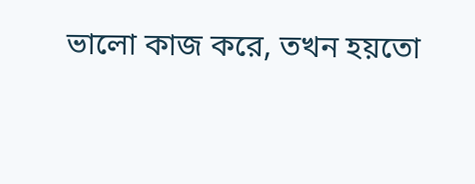ভালো কাজ করে, তখন হয়তো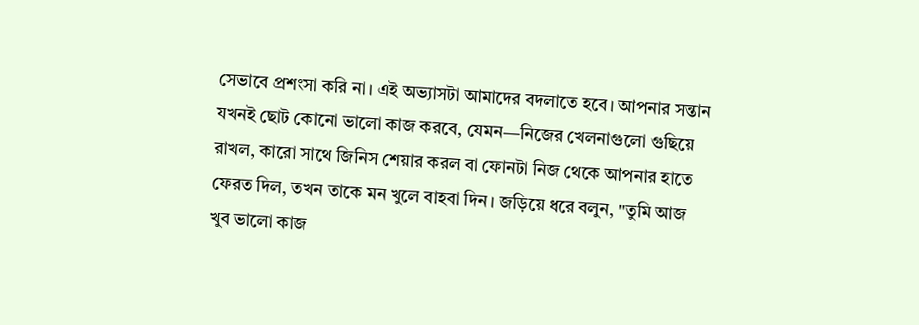সেভাবে প্রশংসা করি না। এই অভ্যাসটা আমাদের বদলাতে হবে। আপনার সন্তান যখনই ছোট কোনো ভালো কাজ করবে, যেমন—নিজের খেলনাগুলো গুছিয়ে রাখল, কারো সাথে জিনিস শেয়ার করল বা ফোনটা নিজ থেকে আপনার হাতে ফেরত দিল, তখন তাকে মন খুলে বাহবা দিন। জড়িয়ে ধরে বলুন, "তুমি আজ খুব ভালো কাজ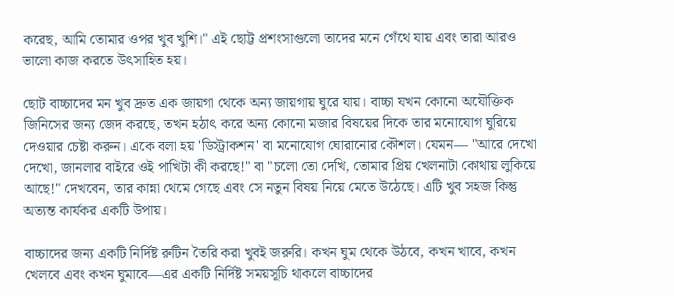করেছ, আমি তোমার ওপর খুব খুশি।" এই ছোট্ট প্রশংসাগুলো তাদের মনে গেঁথে যায় এবং তারা আরও ভালো কাজ করতে উৎসাহিত হয়।

ছোট বাচ্চাদের মন খুব দ্রুত এক জায়গা থেকে অন্য জায়গায় ঘুরে যায়। বাচ্চা যখন কোনো অযৌক্তিক জিনিসের জন্য জেদ করছে, তখন হঠাৎ করে অন্য কোনো মজার বিষয়ের দিকে তার মনোযোগ ঘুরিয়ে দেওয়ার চেষ্টা করুন। একে বলা হয় 'ডিস্ট্রাকশন' বা মনোযোগ ঘোরানোর কৌশল। যেমন— "আরে দেখো দেখো, জানলার বাইরে ওই পাখিটা কী করছে!" বা "চলো তো দেখি, তোমার প্রিয় খেলনাটা কোথায় লুকিয়ে আছে!" দেখবেন, তার কান্না থেমে গেছে এবং সে নতুন বিষয় নিয়ে মেতে উঠেছে। এটি খুব সহজ কিন্তু অত্যন্ত কার্যকর একটি উপায়।

বাচ্চাদের জন্য একটি নির্দিষ্ট রুটিন তৈরি করা খুবই জরুরি। কখন ঘুম থেকে উঠবে, কখন খাবে, কখন খেলবে এবং কখন ঘুমাবে—এর একটি নির্দিষ্ট সময়সূচি থাকলে বাচ্চাদের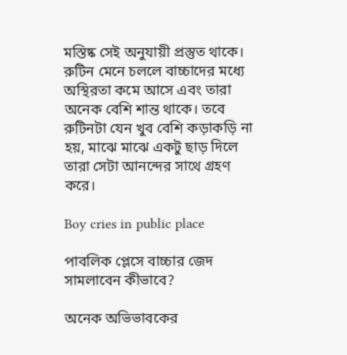মস্তিষ্ক সেই অনুযায়ী প্রস্তুত থাকে। রুটিন মেনে চললে বাচ্চাদের মধ্যে অস্থিরতা কমে আসে এবং তারা অনেক বেশি শান্ত থাকে। তবে রুটিনটা যেন খুব বেশি কড়াকড়ি না হয়, মাঝে মাঝে একটু ছাড় দিলে তারা সেটা আনন্দের সাথে গ্রহণ করে।

Boy cries in public place

পাবলিক প্লেসে বাচ্চার জেদ সামলাবেন কীভাবে?

অনেক অভিভাবকের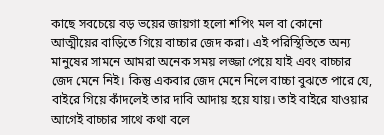কাছে সবচেয়ে বড় ভয়ের জায়গা হলো শপিং মল বা কোনো আত্মীয়ের বাড়িতে গিয়ে বাচ্চার জেদ করা। এই পরিস্থিতিতে অন্য মানুষের সামনে আমরা অনেক সময় লজ্জা পেয়ে যাই এবং বাচ্চার জেদ মেনে নিই। কিন্তু একবার জেদ মেনে নিলে বাচ্চা বুঝতে পারে যে, বাইরে গিয়ে কাঁদলেই তার দাবি আদায় হয়ে যায়। তাই বাইরে যাওয়ার আগেই বাচ্চার সাথে কথা বলে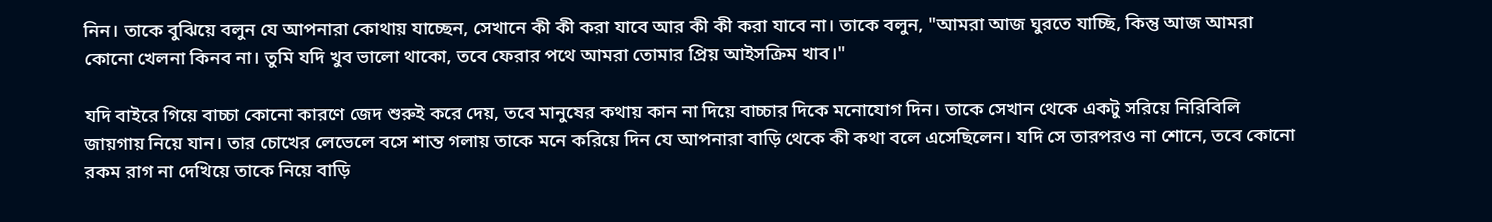নিন। তাকে বুঝিয়ে বলুন যে আপনারা কোথায় যাচ্ছেন, সেখানে কী কী করা যাবে আর কী কী করা যাবে না। তাকে বলুন, "আমরা আজ ঘুরতে যাচ্ছি, কিন্তু আজ আমরা কোনো খেলনা কিনব না। তুমি যদি খুব ভালো থাকো, তবে ফেরার পথে আমরা তোমার প্রিয় আইসক্রিম খাব।"

যদি বাইরে গিয়ে বাচ্চা কোনো কারণে জেদ শুরুই করে দেয়, তবে মানুষের কথায় কান না দিয়ে বাচ্চার দিকে মনোযোগ দিন। তাকে সেখান থেকে একটু সরিয়ে নিরিবিলি জায়গায় নিয়ে যান। তার চোখের লেভেলে বসে শান্ত গলায় তাকে মনে করিয়ে দিন যে আপনারা বাড়ি থেকে কী কথা বলে এসেছিলেন। যদি সে তারপরও না শোনে, তবে কোনো রকম রাগ না দেখিয়ে তাকে নিয়ে বাড়ি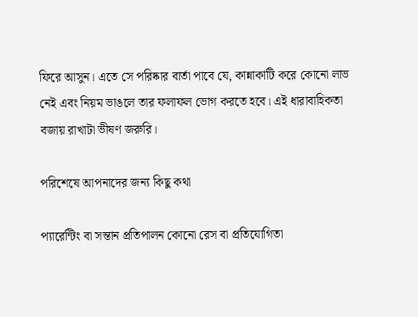ফিরে আসুন। এতে সে পরিষ্কার বার্তা পাবে যে, কান্নাকাটি করে কোনো লাভ নেই এবং নিয়ম ভাঙলে তার ফলাফল ভোগ করতে হবে। এই ধারাবাহিকতা বজায় রাখাটা ভীষণ জরুরি।

পরিশেষে আপনাদের জন্য কিছু কথা

প্যারেন্টিং বা সন্তান প্রতিপালন কোনো রেস বা প্রতিযোগিতা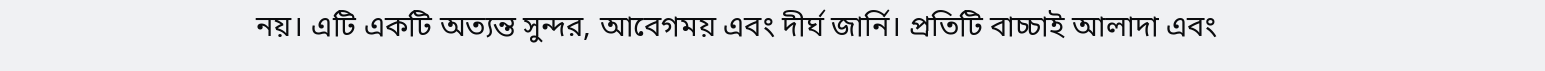নয়। এটি একটি অত্যন্ত সুন্দর, আবেগময় এবং দীর্ঘ জার্নি। প্রতিটি বাচ্চাই আলাদা এবং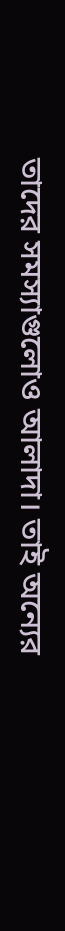তাদের সমস্যাগুলোও আলাদা। তাই অন্যের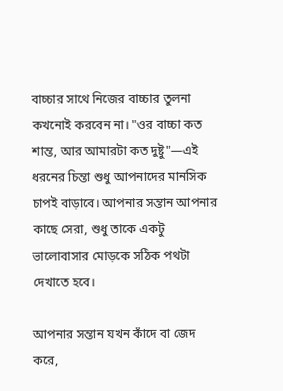বাচ্চার সাথে নিজের বাচ্চার তুলনা কখনোই করবেন না। "ওর বাচ্চা কত শান্ত, আর আমারটা কত দুষ্টু"—এই ধরনের চিন্তা শুধু আপনাদের মানসিক চাপই বাড়াবে। আপনার সন্তান আপনার কাছে সেরা, শুধু তাকে একটু ভালোবাসার মোড়কে সঠিক পথটা দেখাতে হবে।

আপনার সন্তান যখন কাঁদে বা জেদ করে,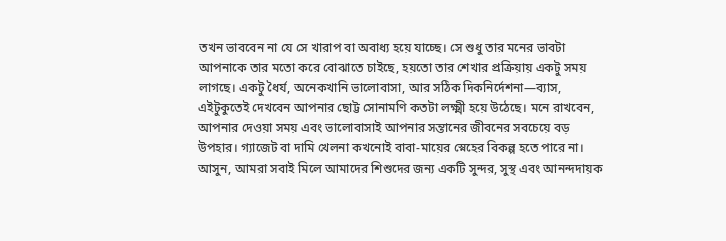তখন ভাববেন না যে সে খারাপ বা অবাধ্য হয়ে যাচ্ছে। সে শুধু তার মনের ভাবটা আপনাকে তার মতো করে বোঝাতে চাইছে, হয়তো তার শেখার প্রক্রিয়ায় একটু সময় লাগছে। একটু ধৈর্য, অনেকখানি ভালোবাসা, আর সঠিক দিকনির্দেশনা—ব্যাস, এইটুকুতেই দেখবেন আপনার ছোট্ট সোনামণি কতটা লক্ষ্মী হয়ে উঠেছে। মনে রাখবেন, আপনার দেওয়া সময় এবং ভালোবাসাই আপনার সন্তানের জীবনের সবচেয়ে বড় উপহার। গ্যাজেট বা দামি খেলনা কখনোই বাবা-মায়ের স্নেহের বিকল্প হতে পারে না। আসুন, আমরা সবাই মিলে আমাদের শিশুদের জন্য একটি সুন্দর, সুস্থ এবং আনন্দদায়ক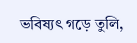ভবিষ্যৎ গড়ে তুলি,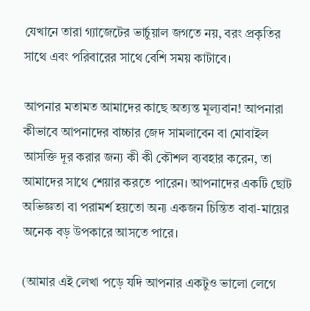যেখানে তারা গ্যাজেটের ভার্চুয়াল জগতে নয়, বরং প্রকৃতির সাথে এবং পরিবারের সাথে বেশি সময় কাটাবে।

আপনার মতামত আমাদের কাছে অত্যন্ত মূল্যবান! আপনারা কীভাবে আপনাদের বাচ্চার জেদ সামলাবেন বা মোবাইল আসক্তি দূর করার জন্য কী কী কৌশল ব্যবহার করেন, তা আমাদের সাথে শেয়ার করতে পারেন। আপনাদের একটি ছোট অভিজ্ঞতা বা পরামর্শ হয়তো অন্য একজন চিন্তিত বাবা-মায়ের অনেক বড় উপকারে আসতে পারে।

(আমার এই লেখা পড়ে যদি আপনার একটুও ভালো লেগে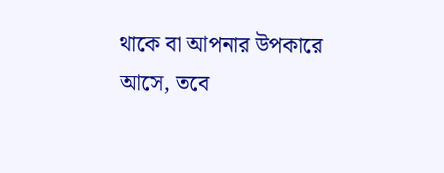থাকে বা আপনার উপকারে আসে, তবে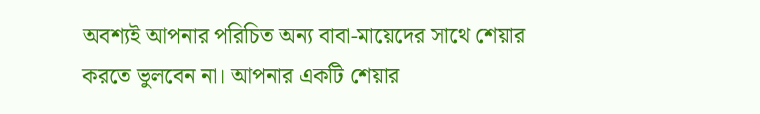অবশ্যই আপনার পরিচিত অন্য বাবা-মায়েদের সাথে শেয়ার করতে ভুলবেন না। আপনার একটি শেয়ার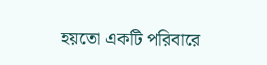হয়তো একটি পরিবারে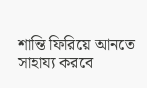শান্তি ফিরিয়ে আনতে সাহায্য করবে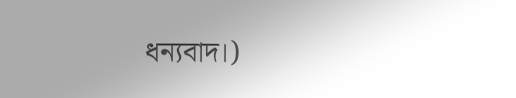ধন্যবাদ।)